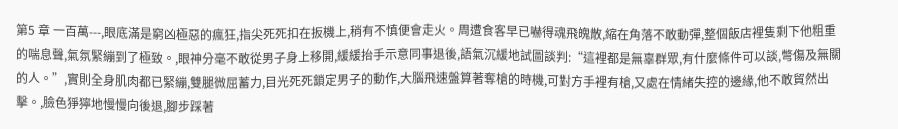第5 章 一百萬---,眼底滿是窮凶極惡的瘋狂,指尖死死扣在扳機上,稍有不慎便會走火。周遭食客早已嚇得魂飛魄散,縮在角落不敢動彈,整個飯店裡隻剩下他粗重的喘息聲,氣氛緊繃到了極致。,眼神分毫不敢從男子身上移開,緩緩抬手示意同事退後,語氣沉緩地試圖談判:“這裡都是無辜群眾,有什麼條件可以談,彆傷及無關的人。”,實則全身肌肉都已緊繃,雙腿微屈蓄力,目光死死鎖定男子的動作,大腦飛速盤算著奪槍的時機,可對方手裡有槍,又處在情緒失控的邊緣,他不敢貿然出擊。,臉色猙獰地慢慢向後退,腳步踩著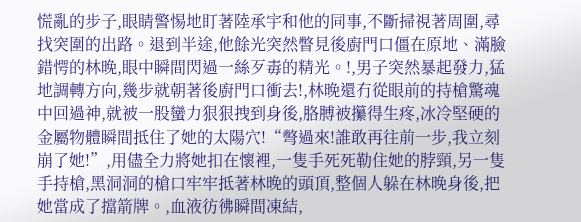慌亂的步子,眼睛警惕地盯著陸承宇和他的同事,不斷掃視著周圍,尋找突圍的出路。退到半途,他餘光突然瞥見後廚門口僵在原地、滿臉錯愕的林晚,眼中瞬間閃過一絲歹毒的精光。!,男子突然暴起發力,猛地調轉方向,幾步就朝著後廚門口衝去!,林晚還冇從眼前的持槍驚魂中回過神,就被一股蠻力狠狠拽到身後,胳膊被攥得生疼,冰冷堅硬的金屬物體瞬間抵住了她的太陽穴!“彆過來!誰敢再往前一步,我立刻崩了她!”,用儘全力將她扣在懷裡,一隻手死死勒住她的脖頸,另一隻手持槍,黑洞洞的槍口牢牢抵著林晚的頭頂,整個人躲在林晚身後,把她當成了擋箭牌。,血液彷彿瞬間凍結,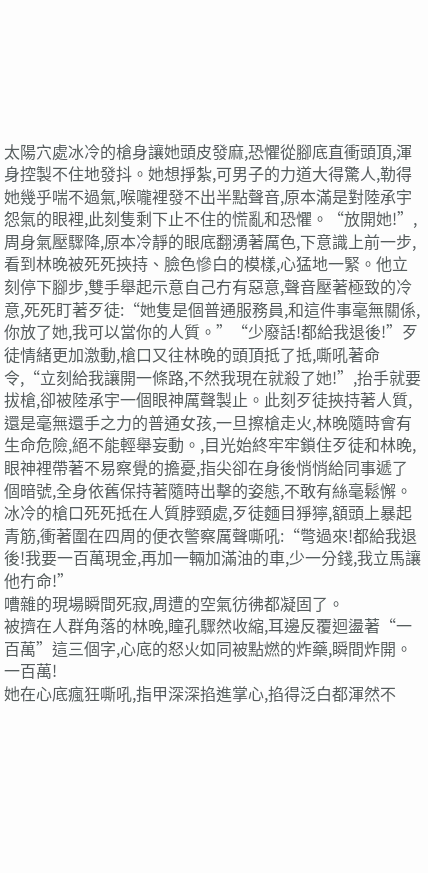太陽穴處冰冷的槍身讓她頭皮發麻,恐懼從腳底直衝頭頂,渾身控製不住地發抖。她想掙紮,可男子的力道大得驚人,勒得她幾乎喘不過氣,喉嚨裡發不出半點聲音,原本滿是對陸承宇怨氣的眼裡,此刻隻剩下止不住的慌亂和恐懼。“放開她!”,周身氣壓驟降,原本冷靜的眼底翻湧著厲色,下意識上前一步,看到林晚被死死挾持、臉色慘白的模樣,心猛地一緊。他立刻停下腳步,雙手舉起示意自己冇有惡意,聲音壓著極致的冷意,死死盯著歹徒:“她隻是個普通服務員,和這件事毫無關係,你放了她,我可以當你的人質。”“少廢話!都給我退後!”歹徒情緒更加激動,槍口又往林晚的頭頂抵了抵,嘶吼著命令,“立刻給我讓開一條路,不然我現在就殺了她!”,抬手就要拔槍,卻被陸承宇一個眼神厲聲製止。此刻歹徒挾持著人質,還是毫無還手之力的普通女孩,一旦擦槍走火,林晚隨時會有生命危險,絕不能輕舉妄動。,目光始終牢牢鎖住歹徒和林晚,眼神裡帶著不易察覺的擔憂,指尖卻在身後悄悄給同事遞了個暗號,全身依舊保持著隨時出擊的姿態,不敢有絲毫鬆懈。
冰冷的槍口死死抵在人質脖頸處,歹徒麵目猙獰,額頭上暴起青筋,衝著圍在四周的便衣警察厲聲嘶吼:“彆過來!都給我退後!我要一百萬現金,再加一輛加滿油的車,少一分錢,我立馬讓他冇命!”
嘈雜的現場瞬間死寂,周遭的空氣彷彿都凝固了。
被擠在人群角落的林晚,瞳孔驟然收縮,耳邊反覆迴盪著“一百萬”這三個字,心底的怒火如同被點燃的炸藥,瞬間炸開。
一百萬!
她在心底瘋狂嘶吼,指甲深深掐進掌心,掐得泛白都渾然不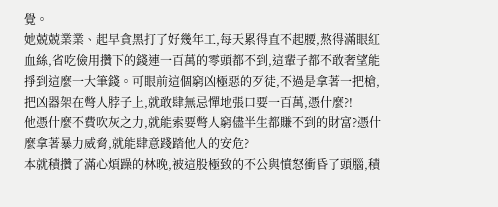覺。
她兢兢業業、起早貪黑打了好幾年工,每天累得直不起腰,熬得滿眼紅血絲,省吃儉用攢下的錢連一百萬的零頭都不到,這輩子都不敢奢望能掙到這麼一大筆錢。可眼前這個窮凶極惡的歹徒,不過是拿著一把槍,把凶器架在彆人脖子上,就敢肆無忌憚地張口要一百萬,憑什麼?!
他憑什麼不費吹灰之力,就能索要彆人窮儘半生都賺不到的財富?憑什麼拿著暴力威脅,就能肆意踐踏他人的安危?
本就積攢了滿心煩躁的林晚,被這股極致的不公與憤怒衝昏了頭腦,積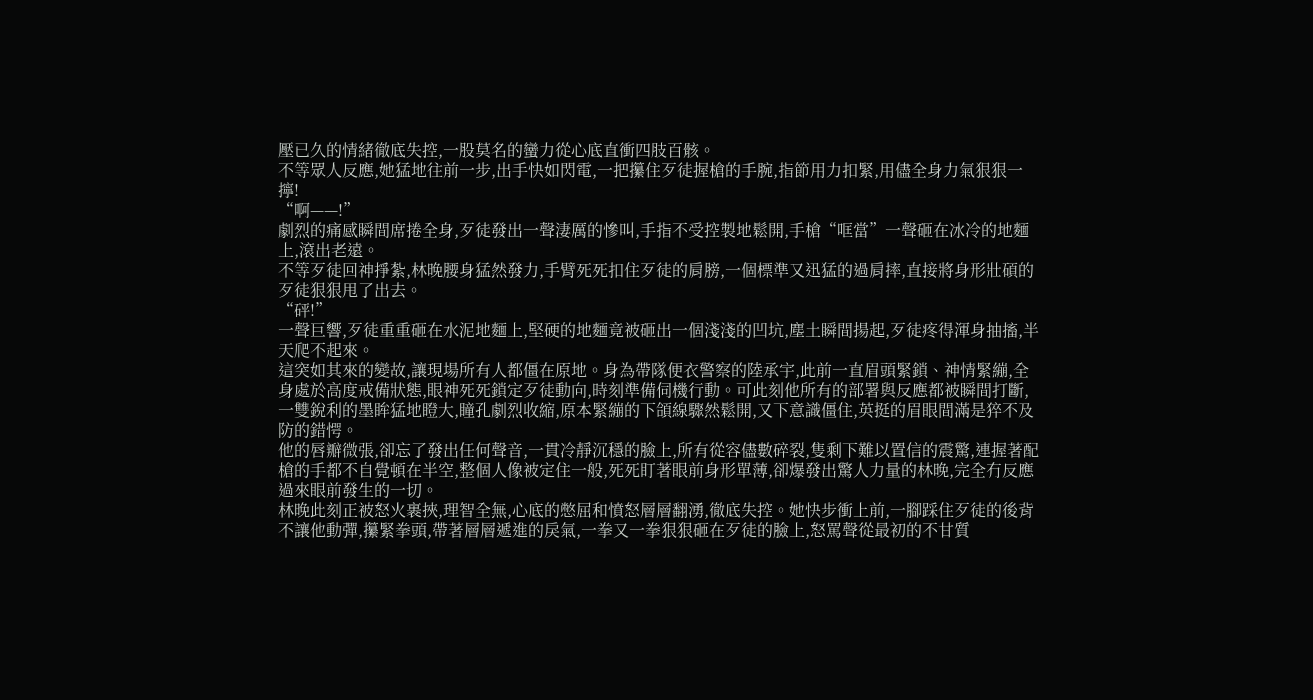壓已久的情緒徹底失控,一股莫名的蠻力從心底直衝四肢百骸。
不等眾人反應,她猛地往前一步,出手快如閃電,一把攥住歹徒握槍的手腕,指節用力扣緊,用儘全身力氣狠狠一擰!
“啊——!”
劇烈的痛感瞬間席捲全身,歹徒發出一聲淒厲的慘叫,手指不受控製地鬆開,手槍“哐當”一聲砸在冰冷的地麵上,滾出老遠。
不等歹徒回神掙紮,林晚腰身猛然發力,手臂死死扣住歹徒的肩膀,一個標準又迅猛的過肩摔,直接將身形壯碩的歹徒狠狠甩了出去。
“砰!”
一聲巨響,歹徒重重砸在水泥地麵上,堅硬的地麵竟被砸出一個淺淺的凹坑,塵土瞬間揚起,歹徒疼得渾身抽搐,半天爬不起來。
這突如其來的變故,讓現場所有人都僵在原地。身為帶隊便衣警察的陸承宇,此前一直眉頭緊鎖、神情緊繃,全身處於高度戒備狀態,眼神死死鎖定歹徒動向,時刻準備伺機行動。可此刻他所有的部署與反應都被瞬間打斷,一雙銳利的墨眸猛地瞪大,瞳孔劇烈收縮,原本緊繃的下頜線驟然鬆開,又下意識僵住,英挺的眉眼間滿是猝不及防的錯愕。
他的唇瓣微張,卻忘了發出任何聲音,一貫冷靜沉穩的臉上,所有從容儘數碎裂,隻剩下難以置信的震驚,連握著配槍的手都不自覺頓在半空,整個人像被定住一般,死死盯著眼前身形單薄,卻爆發出驚人力量的林晚,完全冇反應過來眼前發生的一切。
林晚此刻正被怒火裹挾,理智全無,心底的憋屈和憤怒層層翻湧,徹底失控。她快步衝上前,一腳踩住歹徒的後背不讓他動彈,攥緊拳頭,帶著層層遞進的戾氣,一拳又一拳狠狠砸在歹徒的臉上,怒罵聲從最初的不甘質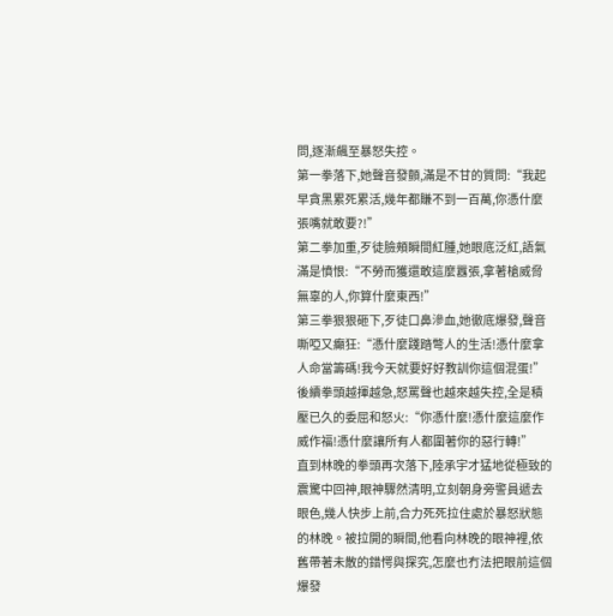問,逐漸飆至暴怒失控。
第一拳落下,她聲音發顫,滿是不甘的質問:“我起早貪黑累死累活,幾年都賺不到一百萬,你憑什麼張嘴就敢要?!”
第二拳加重,歹徒臉頰瞬間紅腫,她眼底泛紅,語氣滿是憤恨:“不勞而獲還敢這麼囂張,拿著槍威脅無辜的人,你算什麼東西!”
第三拳狠狠砸下,歹徒口鼻滲血,她徹底爆發,聲音嘶啞又癲狂:“憑什麼踐踏彆人的生活!憑什麼拿人命當籌碼!我今天就要好好教訓你這個混蛋!”
後續拳頭越揮越急,怒罵聲也越來越失控,全是積壓已久的委屈和怒火:“你憑什麼!憑什麼這麼作威作福!憑什麼讓所有人都圍著你的惡行轉!”
直到林晚的拳頭再次落下,陸承宇才猛地從極致的震驚中回神,眼神驟然清明,立刻朝身旁警員遞去眼色,幾人快步上前,合力死死拉住處於暴怒狀態的林晚。被拉開的瞬間,他看向林晚的眼神裡,依舊帶著未散的錯愕與探究,怎麼也冇法把眼前這個爆發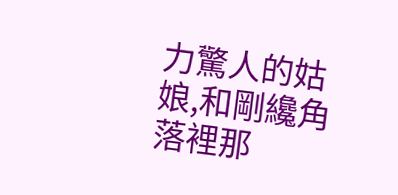力驚人的姑娘,和剛纔角落裡那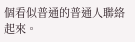個看似普通的普通人聯絡起來。